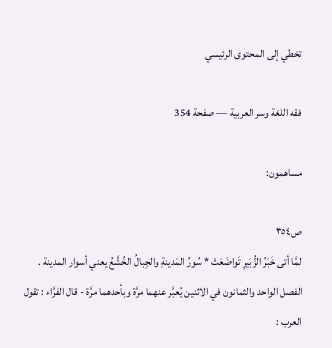تخطي إلى المحتوى الرئيسي

فقه اللغة وسر العربية — صفحة 354

مساهمون:

ص٣٥٤
لمَّا أتى خَبَرُ الزُّبَيرِ تَواضَعَتْ * سُورُ المَدينةِ والجِبالُ الخُشَّعُ يعني أسوار المدينة . الفصل الواحد والثمانون في الاثنين يُعبَّر عنهما مرَّة وبأحدهما مرَّة - قال الفرَّاء : تقول العرب :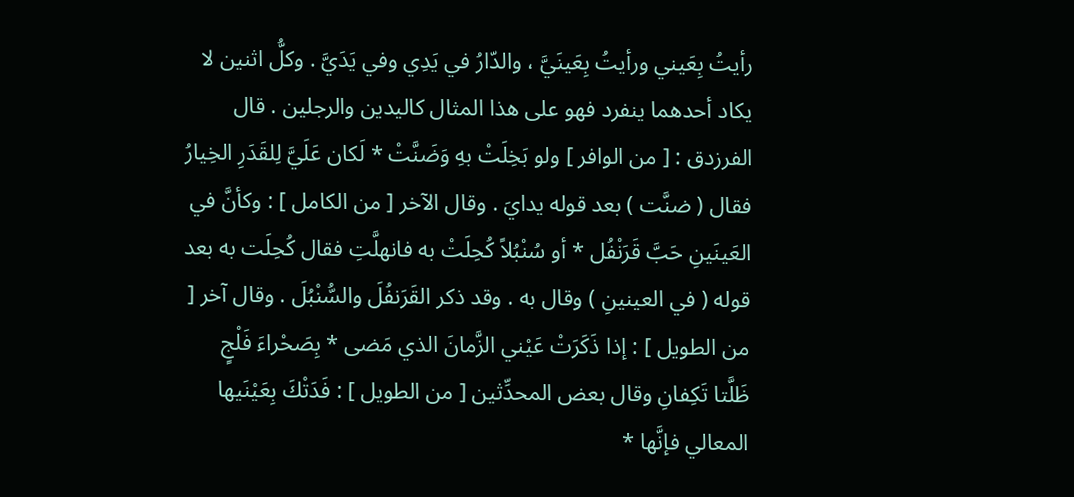رأيتُ بِعَيني ورأيتُ بِعَينَيَّ ، والدّارُ في يَدِي وفي يَدَيَّ . وكلُّ اثنين لا يكاد أحدهما ينفرد فهو على هذا المثال كاليدين والرجلين . قال الفرزدق : [ من الوافر ] ولو بَخِلَتْ بهِ وَضَنَّتْ * لَكان عَلَيَّ لِلقَدَرِ الخِيارُ فقال ( ضنَّت ) بعد قوله يدايَ . وقال الآخر [ من الكامل ] : وكأنَّ في العَينَينِ حَبَّ قَرَنْفُل * أو سُنْبُلاً كُحِلَتْ به فانهلَّتِ فقال كُحِلَت به بعد قوله ( في العينينِ ) وقال به . وقد ذكر القَرَنفُلَ والسُّنْبُلَ . وقال آخر [ من الطويل ] : إذا ذَكَرَتْ عَيْني الزَّمانَ الذي مَضى * بِصَحْراءَ فَلْجٍ ظَلَّتا تَكِفانِ وقال بعض المحدِّثين [ من الطويل ] : فَدَتْكَ بِعَيْنَيها المعالي فإنَّها *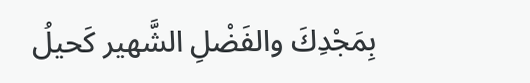بِمَجْدِكَ والفَضْلِ الشَّهير كَحيلُ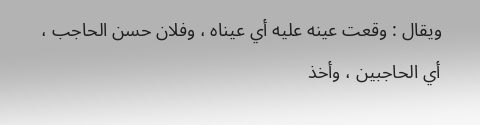ويقال : وقعت عينه عليه أي عيناه ، وفلان حسن الحاجب ، أي الحاجبين ، وأخذ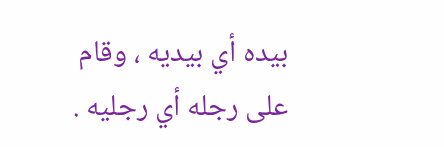بيده أي بيديه ، وقام على رجله أي رجليه .